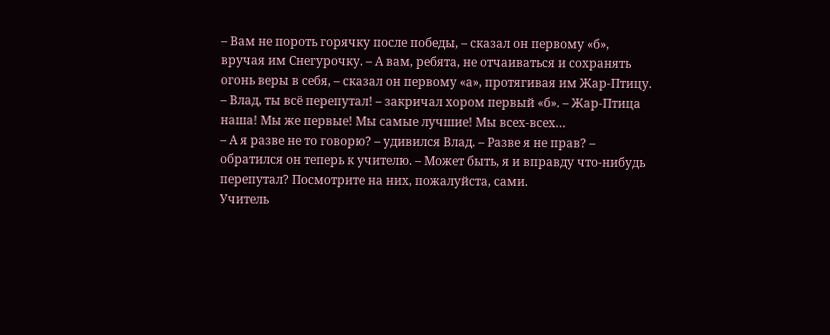– Вам не пороть горячку после победы, – сказал он первому «б», вручая им Снегурочку. – А вам, ребята, не отчаиваться и сохранять огонь веры в себя, – сказал он первому «а», протягивая им Жар-Птицу.
– Влад, ты всё перепутал! – закричал хором первый «б». – Жар-Птица наша! Мы же первые! Мы самые лучшие! Мы всех-всех…
– А я разве не то говорю? – удивился Влад. – Разве я не прав? – обратился он теперь к учителю. – Может быть, я и вправду что-нибудь перепутал? Посмотрите на них, пожалуйста, сами.
Учитель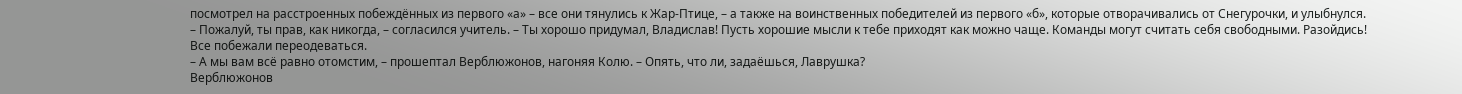посмотрел на расстроенных побеждённых из первого «а» – все они тянулись к Жар-Птице, – а также на воинственных победителей из первого «б», которые отворачивались от Снегурочки, и улыбнулся.
– Пожалуй, ты прав, как никогда, – согласился учитель. – Ты хорошо придумал, Владислав! Пусть хорошие мысли к тебе приходят как можно чаще. Команды могут считать себя свободными. Разойдись!
Все побежали переодеваться.
– А мы вам всё равно отомстим, – прошептал Верблюжонов, нагоняя Колю. – Опять, что ли, задаёшься, Лаврушка?
Верблюжонов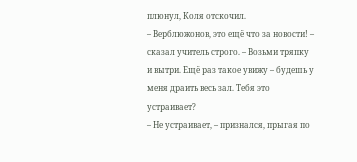плюнул, Коля отскочил.
– Верблюжонов, это ещё что за новости! – сказал учитель строго. – Возьми тряпку и вытри. Ещё раз такое увижу – будешь у меня драить весь зал. Тебя это устраивает?
– Не устраивает, – признался, прыгая по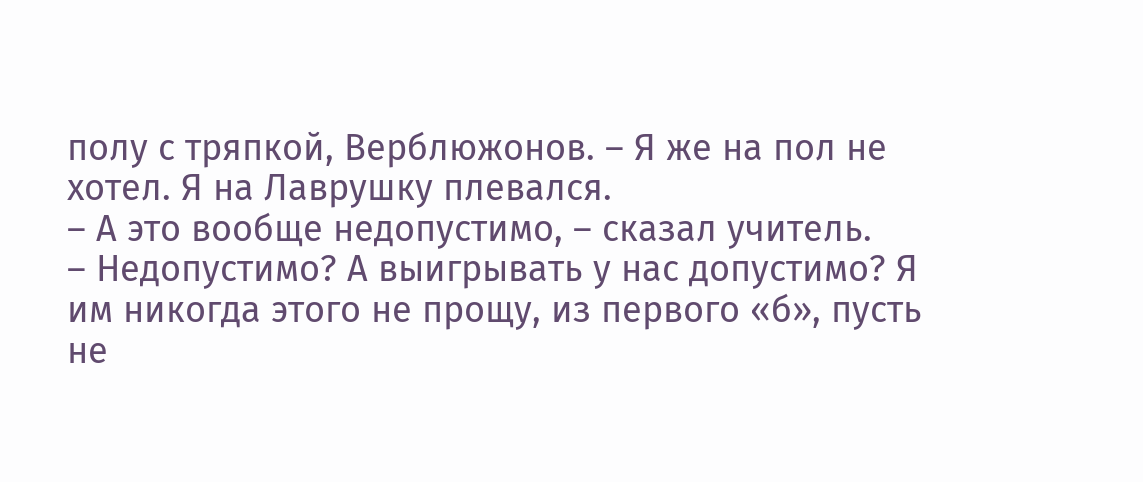полу с тряпкой, Верблюжонов. – Я же на пол не хотел. Я на Лаврушку плевался.
– А это вообще недопустимо, – сказал учитель.
– Недопустимо? А выигрывать у нас допустимо? Я им никогда этого не прощу, из первого «б», пусть не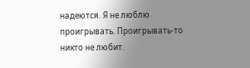надеются. Я не люблю проигрывать. Проигрывать-то никто не любит.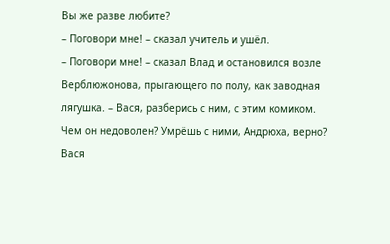Вы же разве любите?
– Поговори мне! – сказал учитель и ушёл.
– Поговори мне! – сказал Влад и остановился возле Верблюжонова, прыгающего по полу, как заводная лягушка. – Вася, разберись с ним, с этим комиком. Чем он недоволен? Умрёшь с ними, Андрюха, верно?
Вася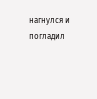нагнулся и погладил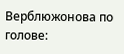Верблюжонова по голове: